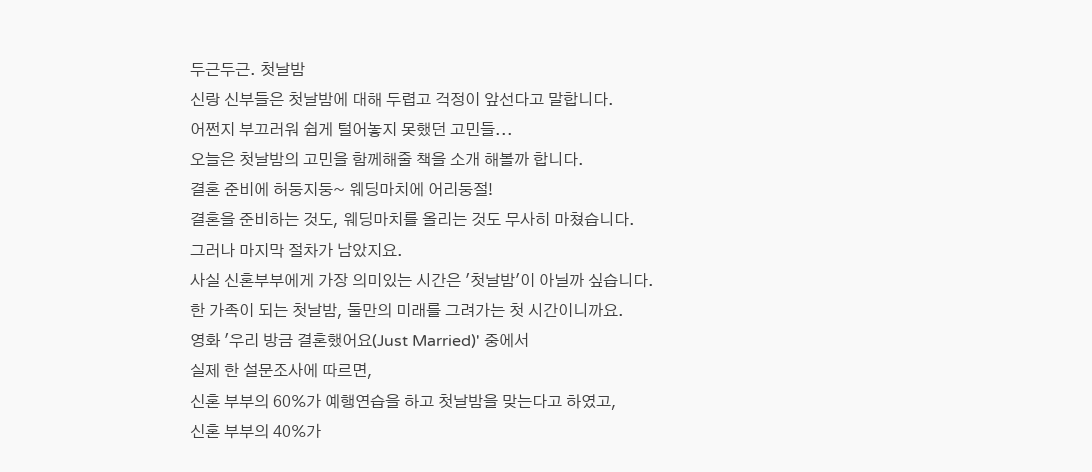두근두근. 첫날밤
신랑 신부들은 첫날밤에 대해 두렵고 걱정이 앞선다고 말합니다.
어쩐지 부끄러워 쉽게 털어놓지 못했던 고민들...
오늘은 첫날밤의 고민을 함께해줄 책을 소개 해볼까 합니다.
결혼 준비에 허둥지둥~ 웨딩마치에 어리둥절!
결혼을 준비하는 것도, 웨딩마치를 올리는 것도 무사히 마쳤습니다.
그러나 마지막 절차가 남았지요.
사실 신혼부부에게 가장 의미있는 시간은 '첫날밤'이 아닐까 싶습니다.
한 가족이 되는 첫날밤, 둘만의 미래를 그려가는 첫 시간이니까요.
영화 '우리 방금 결혼했어요(Just Married)' 중에서
실제 한 설문조사에 따르면,
신혼 부부의 60%가 예행연습을 하고 첫날밤을 맞는다고 하였고,
신혼 부부의 40%가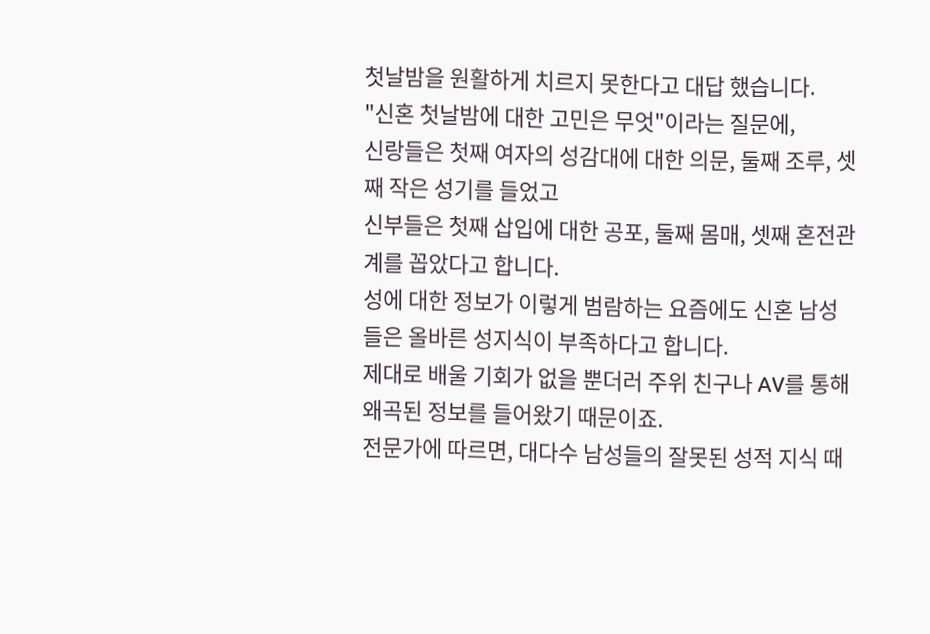첫날밤을 원활하게 치르지 못한다고 대답 했습니다.
"신혼 첫날밤에 대한 고민은 무엇"이라는 질문에,
신랑들은 첫째 여자의 성감대에 대한 의문, 둘째 조루, 셋째 작은 성기를 들었고
신부들은 첫째 삽입에 대한 공포, 둘째 몸매, 셋째 혼전관계를 꼽았다고 합니다.
성에 대한 정보가 이렇게 범람하는 요즘에도 신혼 남성들은 올바른 성지식이 부족하다고 합니다.
제대로 배울 기회가 없을 뿐더러 주위 친구나 AV를 통해 왜곡된 정보를 들어왔기 때문이죠.
전문가에 따르면, 대다수 남성들의 잘못된 성적 지식 때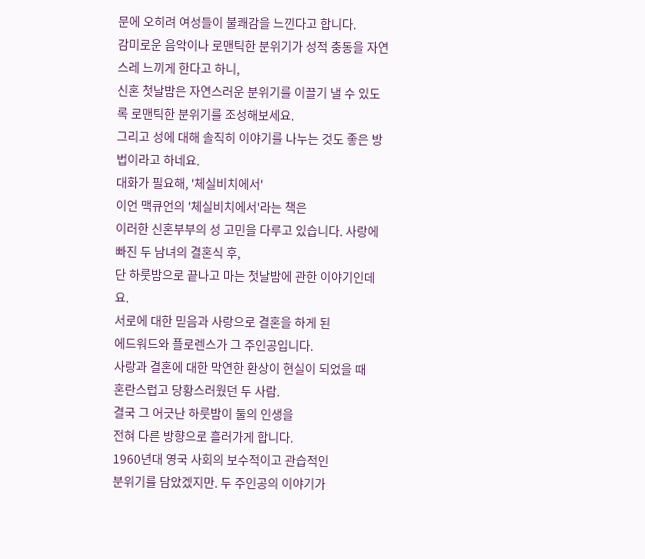문에 오히려 여성들이 불쾌감을 느낀다고 합니다.
감미로운 음악이나 로맨틱한 분위기가 성적 충동을 자연스레 느끼게 한다고 하니,
신혼 첫날밤은 자연스러운 분위기를 이끌기 낼 수 있도록 로맨틱한 분위기를 조성해보세요.
그리고 성에 대해 솔직히 이야기를 나누는 것도 좋은 방법이라고 하네요.
대화가 필요해, '체실비치에서'
이언 맥큐언의 '체실비치에서'라는 책은
이러한 신혼부부의 성 고민을 다루고 있습니다. 사랑에 빠진 두 남녀의 결혼식 후,
단 하룻밤으로 끝나고 마는 첫날밤에 관한 이야기인데요.
서로에 대한 믿음과 사랑으로 결혼을 하게 된
에드워드와 플로렌스가 그 주인공입니다.
사랑과 결혼에 대한 막연한 환상이 현실이 되었을 때
혼란스럽고 당황스러웠던 두 사람.
결국 그 어긋난 하룻밤이 둘의 인생을
전혀 다른 방향으로 흘러가게 합니다.
1960년대 영국 사회의 보수적이고 관습적인
분위기를 담았겠지만. 두 주인공의 이야기가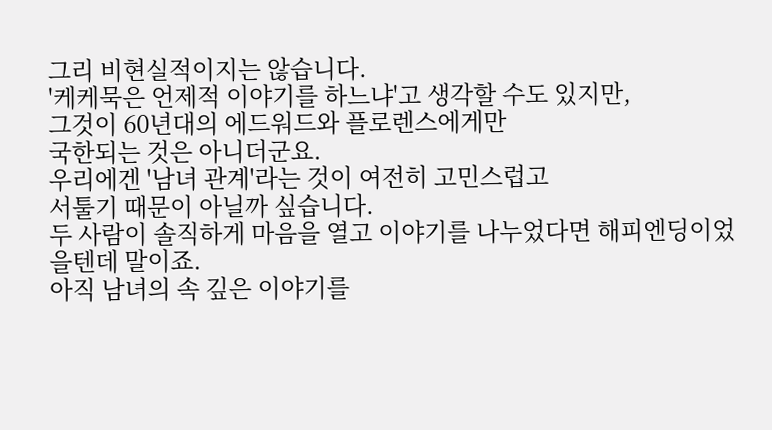그리 비현실적이지는 않습니다.
'케케묵은 언제적 이야기를 하느냐'고 생각할 수도 있지만,
그것이 60년대의 에드워드와 플로렌스에게만
국한되는 것은 아니더군요.
우리에겐 '남녀 관계'라는 것이 여전히 고민스럽고
서툴기 때문이 아닐까 싶습니다.
두 사람이 솔직하게 마음을 열고 이야기를 나누었다면 해피엔딩이었을텐데 말이죠.
아직 남녀의 속 깊은 이야기를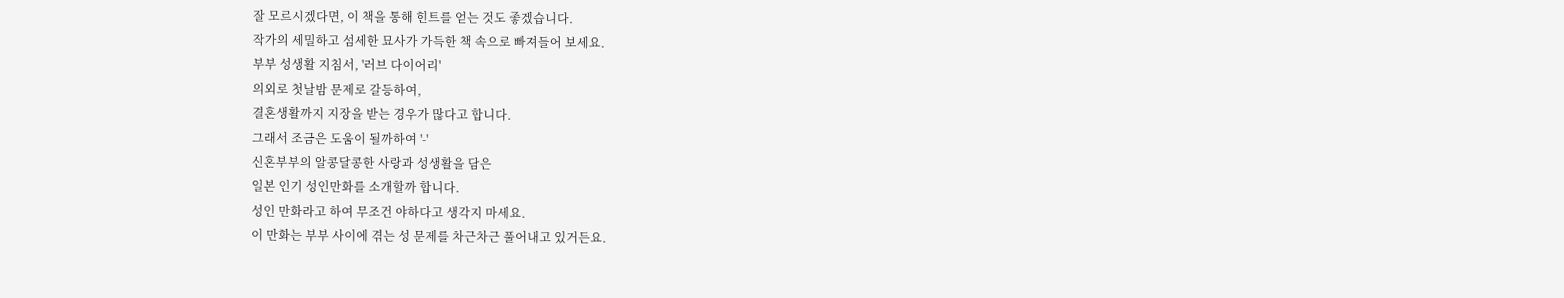잘 모르시겠다면, 이 책을 통해 힌트를 얻는 것도 좋겠습니다.
작가의 세밀하고 섬세한 묘사가 가득한 책 속으로 빠져들어 보세요.
부부 성생활 지침서, '러브 다이어리'
의외로 첫날밤 문제로 갈등하여,
결혼생활까지 지장을 받는 경우가 많다고 합니다.
그래서 조금은 도움이 될까하여 '-'
신혼부부의 알콩달콩한 사랑과 성생활을 담은
일본 인기 성인만화를 소개할까 합니다.
성인 만화라고 하여 무조건 야하다고 생각지 마세요.
이 만화는 부부 사이에 겪는 성 문제를 차근차근 풀어내고 있거든요.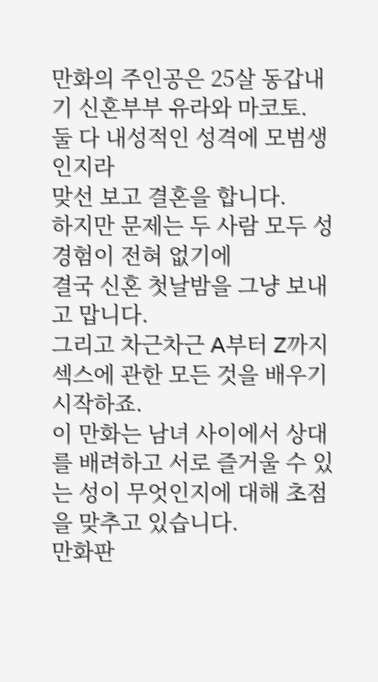만화의 주인공은 25살 동갑내기 신혼부부 유라와 마코토.
둘 다 내성적인 성격에 모범생인지라
맞선 보고 결혼을 합니다.
하지만 문제는 두 사람 모두 성경험이 전혀 없기에
결국 신혼 첫날밤을 그냥 보내고 맙니다.
그리고 차근차근 A부터 Z까지
섹스에 관한 모든 것을 배우기 시작하죠.
이 만화는 남녀 사이에서 상대를 배려하고 서로 즐거울 수 있는 성이 무엇인지에 대해 초점을 맞추고 있습니다.
만화판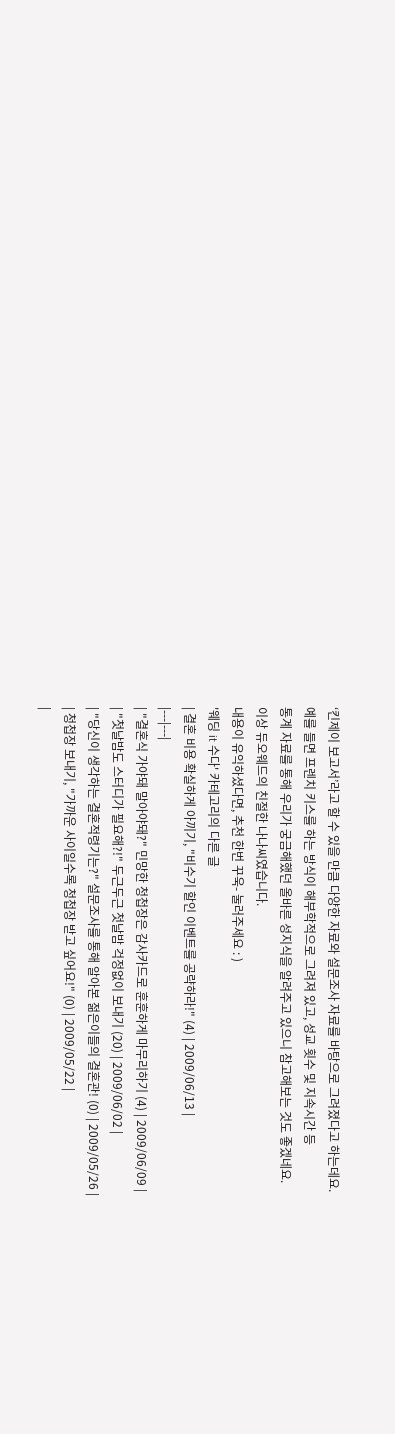‘킨제이 보고서’라고 할 수 있을 만큼 다양한 자료와 설문조사 자료를 바탕으로 그려졌다고 하는데요.
예를 들면 프렌치 키스를 하는 방식이 해부학적으로 그려져 있고, 성교 횟수 및 지속시간 등
통계 자료를 통해 우리가 궁금해했던 올바른 성지식을 알려주고 있으니 참고해보는 것도 좋겠네요.
이상 듀오웨드의 친절한 나나씨였습니다.
내용이 유익하셨다면, 추천 한번 꾸욱- 눌러주세요 : )
'웨딩 it 수다' 카테고리의 다른 글
| 결혼 비용 확실하게 아끼기, "비수기 할인 이벤트를 공략하라!" (4) | 2009/06/13 |
|---|---|
| "결혼식 가야돼 말아야돼?" 민망한 청첩장은 감사카드로 훈훈하게 마무리하기 (4) | 2009/06/09 |
| "첫날밤도 스터디가 필요해?!" 두근두근 첫날밤 걱정없이 보내기 (20) | 2009/06/02 |
| "당신이 생각하는 결혼적령기는?" 설문조사를 통해 알아본 젊은이들의 결혼관! (0) | 2009/05/26 |
| 청첩장 보내기, "가까운 사이일수록 청첩장 받고 싶어요!" (0) | 2009/05/22 |
|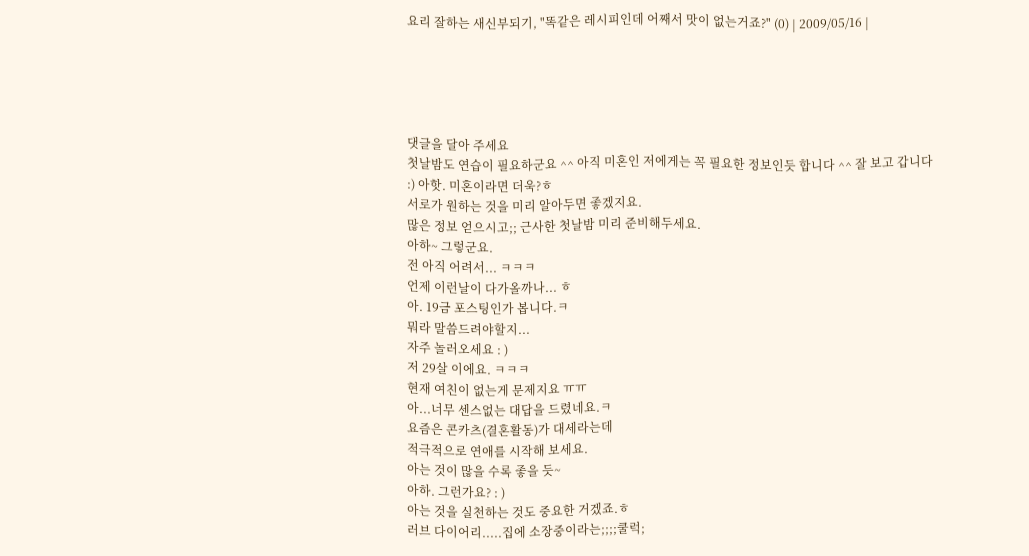요리 잘하는 새신부되기, "똑같은 레시피인데 어째서 맛이 없는거죠?" (0) | 2009/05/16 |





댓글을 달아 주세요
첫날밤도 연습이 필요하군요 ^^ 아직 미혼인 저에게는 꼭 필요한 정보인듯 합니다 ^^ 잘 보고 갑니다
:) 아핫. 미혼이라면 더욱?ㅎ
서로가 원하는 것을 미리 알아두면 좋겠지요.
많은 정보 얻으시고;; 근사한 첫날밤 미리 준비해두세요.
아하~ 그렇군요.
전 아직 어려서... ㅋㅋㅋ
언제 이런날이 다가올까나... ㅎ
아. 19금 포스팅인가 봅니다.ㅋ
뭐라 말씀드려야할지...
자주 놀러오세요 : )
저 29살 이에요. ㅋㅋㅋ
현재 여친이 없는게 문제지요 ㅠㅠ
아...너무 센스없는 대답을 드렸네요.ㅋ
요즘은 콘카츠(결혼활동)가 대세라는데
적극적으로 연애를 시작해 보세요.
아는 것이 많을 수록 좋을 듯~
아하. 그런가요? : )
아는 것을 실천하는 것도 중요한 거겠죠.ㅎ
러브 다이어리.....집에 소장중이라는;;;;쿨럭;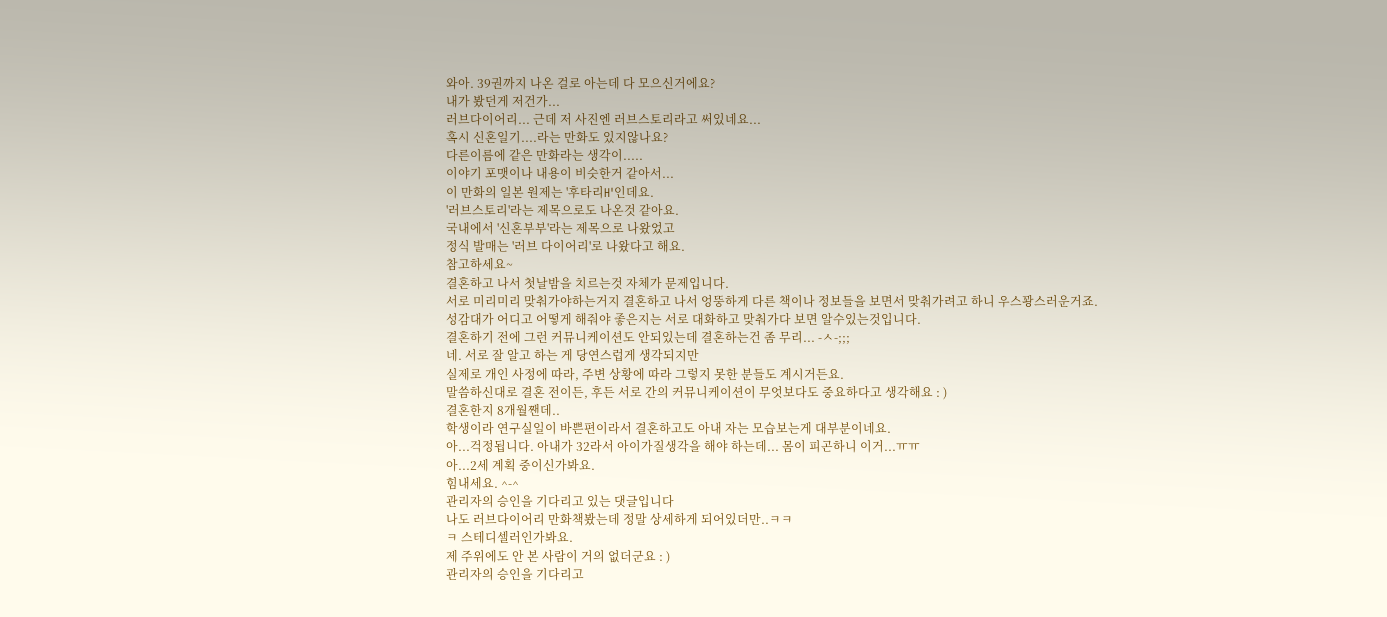와아. 39권까지 나온 걸로 아는데 다 모으신거에요?
내가 봤던게 저건가...
러브다이어리... 근데 저 사진엔 러브스토리라고 써있네요...
혹시 신혼일기....라는 만화도 있지않나요?
다른이름에 같은 만화라는 생각이.....
이야기 포맷이나 내용이 비슷한거 같아서...
이 만화의 일본 원제는 '후타리H'인데요.
'러브스토리'라는 제목으로도 나온것 같아요.
국내에서 '신혼부부'라는 제목으로 나왔었고
정식 발매는 '러브 다이어리'로 나왔다고 해요.
참고하세요~
결혼하고 나서 첫날밤을 치르는것 자체가 문제입니다.
서로 미리미리 맞춰가야하는거지 결혼하고 나서 엉뚱하게 다른 책이나 정보들을 보면서 맞춰가려고 하니 우스꽝스러운거죠.
성감대가 어디고 어떻게 해줘야 좋은지는 서로 대화하고 맞춰가다 보면 알수있는것입니다.
결혼하기 전에 그런 커뮤니케이션도 안되있는데 결혼하는건 좀 무리... -ㅅ-;;;
네. 서로 잘 알고 하는 게 당연스럽게 생각되지만
실제로 개인 사정에 따라, 주변 상황에 따라 그렇지 못한 분들도 계시거든요.
말씀하신대로 결혼 전이든, 후든 서로 간의 커뮤니케이션이 무엇보다도 중요하다고 생각해요 : )
결혼한지 8개월짼데..
학생이라 연구실일이 바쁜편이라서 결혼하고도 아내 자는 모습보는게 대부분이네요.
아...걱정됩니다. 아내가 32라서 아이가질생각을 해야 하는데... 몸이 피곤하니 이거...ㅠㅠ
아...2세 계획 중이신가봐요.
힘내세요. ^-^
관리자의 승인을 기다리고 있는 댓글입니다
나도 러브다이어리 만화책봤는데 정말 상세하게 되어있더만..ㅋㅋ
ㅋ 스테디셀러인가봐요.
제 주위에도 안 본 사람이 거의 없더군요 : )
관리자의 승인을 기다리고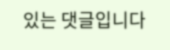있는 댓글입니다